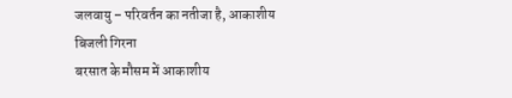जलवायु – परिवर्तन का नतीजा है, आकाशीय बिजली गिरना
बरसात के मौसम में आकाशीय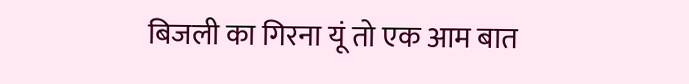बिजली का गिरना यूं तो एक आम बात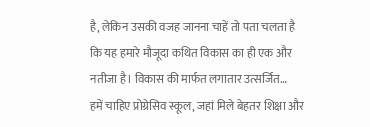है, लेकिन उसकी वजह जानना चाहें तो पता चलता है कि यह हमारे मौजूदा कथित विकास का ही एक और नतीजा है। विकास की मार्फत लगातार उत्सर्जित…
हमें चाहिए प्रोग्रेसिव स्कूल, जहां मिले बेहतर शिक्षा और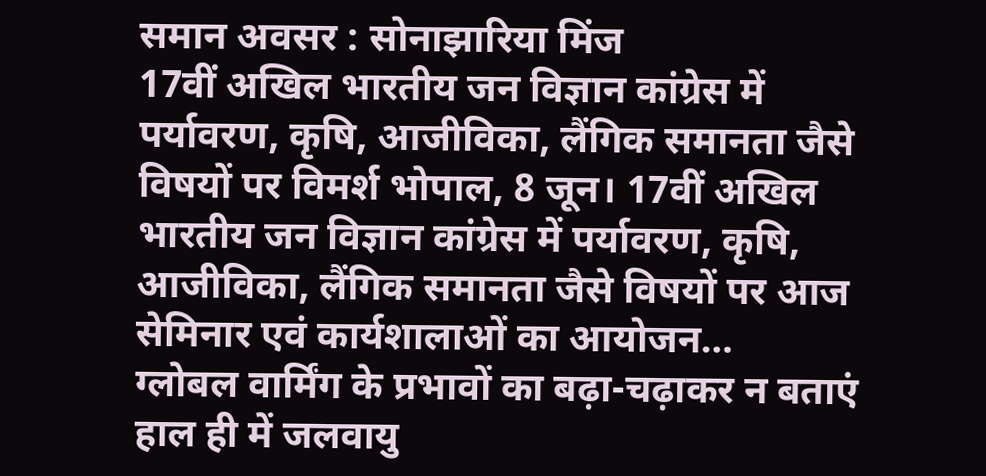समान अवसर : सोनाझारिया मिंज
17वीं अखिल भारतीय जन विज्ञान कांग्रेस में पर्यावरण, कृषि, आजीविका, लैंगिक समानता जैसे विषयों पर विमर्श भोपाल, 8 जून। 17वीं अखिल भारतीय जन विज्ञान कांग्रेस में पर्यावरण, कृषि, आजीविका, लैंगिक समानता जैसे विषयों पर आज सेमिनार एवं कार्यशालाओं का आयोजन…
ग्लोबल वार्मिंग के प्रभावों का बढ़ा-चढ़ाकर न बताएं
हाल ही में जलवायु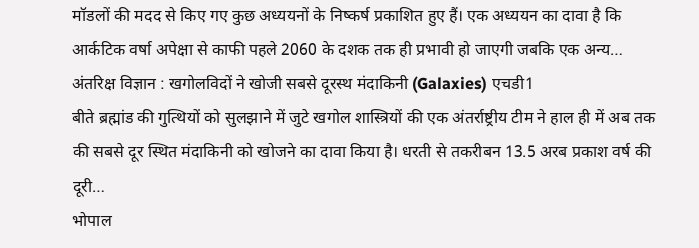मॉडलों की मदद से किए गए कुछ अध्ययनों के निष्कर्ष प्रकाशित हुए हैं। एक अध्ययन का दावा है कि आर्कटिक वर्षा अपेक्षा से काफी पहले 2060 के दशक तक ही प्रभावी हो जाएगी जबकि एक अन्य…
अंतरिक्ष विज्ञान : खगोलविदों ने खोजी सबसे दूरस्थ मंदाकिनी (Galaxies) एचडी1
बीते ब्रह्मांड की गुत्थियों को सुलझाने में जुटे खगोल शास्त्रियों की एक अंतर्राष्ट्रीय टीम ने हाल ही में अब तक की सबसे दूर स्थित मंदाकिनी को खोजने का दावा किया है। धरती से तकरीबन 13.5 अरब प्रकाश वर्ष की दूरी…
भोपाल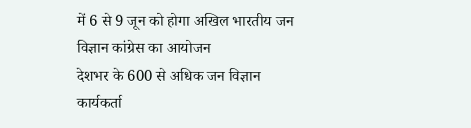में 6 से 9 जून को होगा अखिल भारतीय जन विज्ञान कांग्रेस का आयोजन
देशभर के 600 से अधिक जन विज्ञान कार्यकर्ता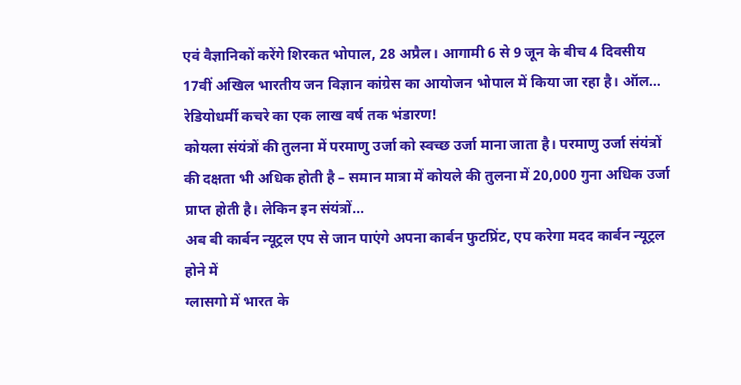एवं वैज्ञानिकों करेंगे शिरकत भोपाल, 28 अप्रैल। आगामी 6 से 9 जून के बीच 4 दिवसीय 17वीं अखिल भारतीय जन विज्ञान कांग्रेस का आयोजन भोपाल में किया जा रहा है। ऑल…
रेडियोधर्मी कचरे का एक लाख वर्ष तक भंडारण!
कोयला संयंत्रों की तुलना में परमाणु उर्जा को स्वच्छ उर्जा माना जाता है। परमाणु उर्जा संयंत्रों की दक्षता भी अधिक होती है – समान मात्रा में कोयले की तुलना में 20,000 गुना अधिक उर्जा प्राप्त होती है। लेकिन इन संयंत्रों…
अब बी कार्बन न्यूट्रल एप से जान पाएंगे अपना कार्बन फुटप्रिंट, एप करेगा मदद कार्बन न्यूट्रल होने में
ग्लासगो में भारत के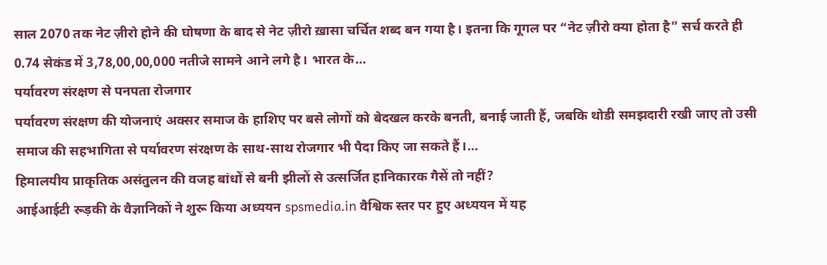साल 2070 तक नेट ज़ीरो होने की घोषणा के बाद से नेट ज़ीरो ख़ासा चर्चित शब्द बन गया है। इतना कि गूगल पर “नेट ज़ीरो क्या होता है” सर्च करते ही 0.74 सेकंड में 3,78,00,00,000 नतीजे सामने आने लगे है। भारत के…
पर्यावरण संरक्षण से पनपता रोजगार
पर्यावरण संरक्षण की योजनाएं अक्सर समाज के हाशिए पर बसे लोगों को बेदखल करके बनती, बनाई जाती हैं, जबकि थोडी समझदारी रखी जाए तो उसी समाज की सहभागिता से पर्यावरण संरक्षण के साथ-साथ रोजगार भी पैदा किए जा सकते हैं।…
हिमालयीय प्राकृतिक असंतुलन की वजह बांधों से बनी झीलों से उत्सर्जित हानिकारक गैसें तो नहीं?
आईआईटी रूड़की के वैज्ञानिकों ने शुरू किया अध्ययन spsmedia.in वैश्विक स्तर पर हुए अध्ययन में यह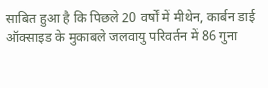साबित हुआ है कि पिछले 20 वर्षों में मीथेन, कार्बन डाई ऑक्साइड के मुकाबले जलवायु परिवर्तन में 86 गुना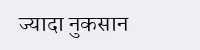ज्यादा नुकसान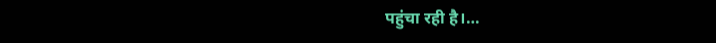पहुंचा रही है।…